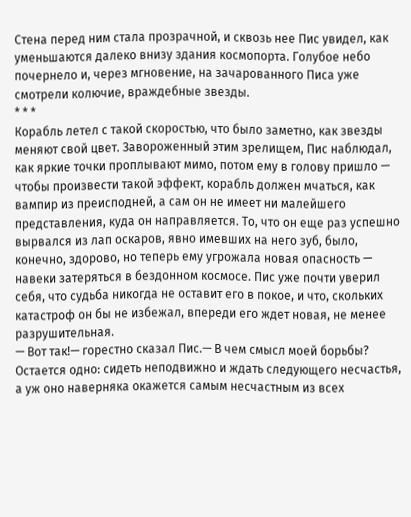Стена перед ним стала прозрачной, и сквозь нее Пис увидел, как уменьшаются далеко внизу здания космопорта. Голубое небо почернело и, через мгновение, на зачарованного Писа уже смотрели колючие, враждебные звезды.
* * *
Корабль летел с такой скоростью, что было заметно, как звезды меняют свой цвет. Завороженный этим зрелищем, Пис наблюдал, как яркие точки проплывают мимо, потом ему в голову пришло — чтобы произвести такой эффект, корабль должен мчаться, как вампир из преисподней, а сам он не имеет ни малейшего представления, куда он направляется. То, что он еще раз успешно вырвался из лап оскаров, явно имевших на него зуб, было, конечно, здорово, но теперь ему угрожала новая опасность — навеки затеряться в бездонном космосе. Пис уже почти уверил себя, что судьба никогда не оставит его в покое, и что, скольких катастроф он бы не избежал, впереди его ждет новая, не менее разрушительная.
— Вот так!— горестно сказал Пис.— В чем смысл моей борьбы? Остается одно: сидеть неподвижно и ждать следующего несчастья, а уж оно наверняка окажется самым несчастным из всех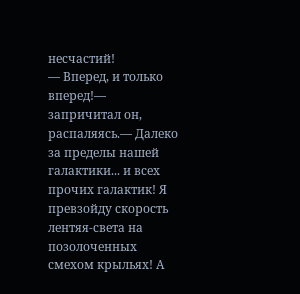несчастий!
— Вперед, и только вперед!— запричитал он, распаляясь.— Далеко за пределы нашей галактики... и всех прочих галактик! Я превзойду скорость лентяя-света на позолоченных смехом крыльях! А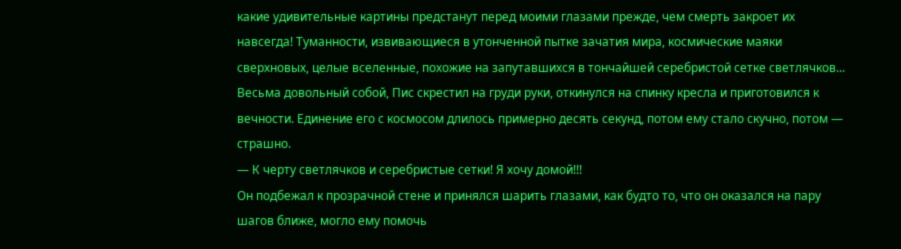какие удивительные картины предстанут перед моими глазами прежде, чем смерть закроет их навсегда! Туманности, извивающиеся в утонченной пытке зачатия мира, космические маяки сверхновых, целые вселенные, похожие на запутавшихся в тончайшей серебристой сетке светлячков...
Весьма довольный собой, Пис скрестил на груди руки, откинулся на спинку кресла и приготовился к вечности. Единение его с космосом длилось примерно десять секунд, потом ему стало скучно, потом — страшно.
— К черту светлячков и серебристые сетки! Я хочу домой!!!
Он подбежал к прозрачной стене и принялся шарить глазами, как будто то, что он оказался на пару шагов ближе, могло ему помочь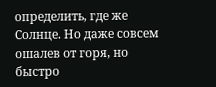определить, где же Солнце. Но даже совсем ошалев от горя, но быстро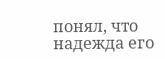понял, что надежда его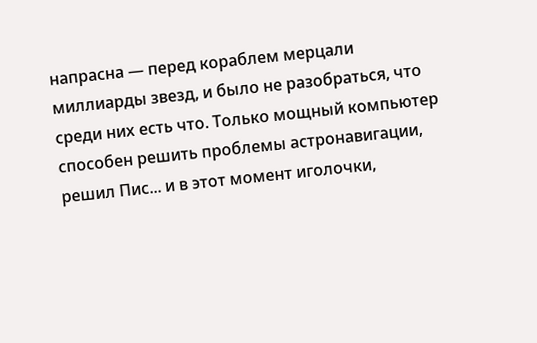напрасна — перед кораблем мерцали миллиарды звезд, и было не разобраться, что среди них есть что. Только мощный компьютер способен решить проблемы астронавигации, решил Пис... и в этот момент иголочки,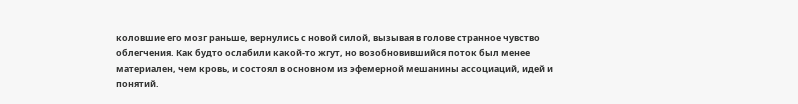коловшие его мозг раньше, вернулись с новой силой, вызывая в голове странное чувство облегчения. Как будто ослабили какой-то жгут, но возобновившийся поток был менее материален, чем кровь, и состоял в основном из эфемерной мешанины ассоциаций, идей и понятий.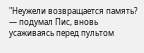"Неужели возвращается память? — подумал Пис, вновь усаживаясь перед пультом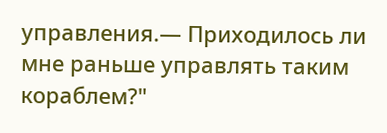управления.— Приходилось ли мне раньше управлять таким кораблем?"